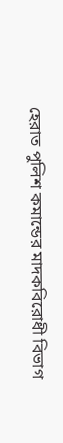হেরাত পুলিশ কমান্ডের মাদকবিরোধী বিভাগ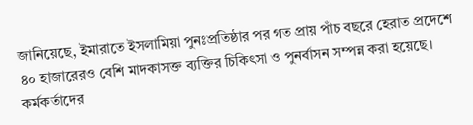জানিয়েছে, ইমারাতে ইসলামিয়া পুনঃপ্রতিষ্ঠার পর গত প্রায় পাঁচ বছরে হেরাত প্রদেশে ৪০ হাজারেরও বেশি মাদকাসক্ত ব্যক্তির চিকিৎসা ও পুনর্বাসন সম্পন্ন করা হয়েছে। কর্মকর্তাদের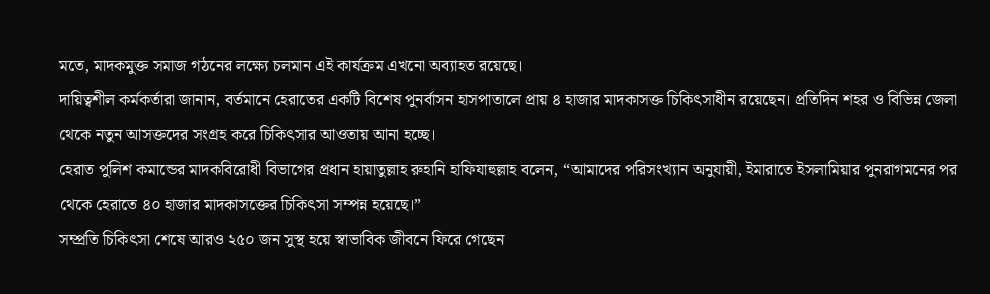মতে, মাদকমুক্ত সমাজ গঠনের লক্ষ্যে চলমান এই কার্যক্রম এখনো অব্যাহত রয়েছে।
দায়িত্বশীল কর্মকর্তারা জানান, বর্তমানে হেরাতের একটি বিশেষ পুনর্বাসন হাসপাতালে প্রায় ৪ হাজার মাদকাসক্ত চিকিৎসাধীন রয়েছেন। প্রতিদিন শহর ও বিভিন্ন জেলা থেকে নতুন আসক্তদের সংগ্রহ করে চিকিৎসার আওতায় আনা হচ্ছে।
হেরাত পুলিশ কমান্ডের মাদকবিরোধী বিভাগের প্রধান হায়াতুল্লাহ রুহানি হাফিযাহুল্লাহ বলেন, “আমাদের পরিসংখ্যান অনুযায়ী, ইমারাতে ইসলামিয়ার পুনরাগমনের পর থেকে হেরাতে ৪০ হাজার মাদকাসক্তের চিকিৎসা সম্পন্ন হয়েছে।”
সম্প্রতি চিকিৎসা শেষে আরও ২৫০ জন সুস্থ হয়ে স্বাভাবিক জীবনে ফিরে গেছেন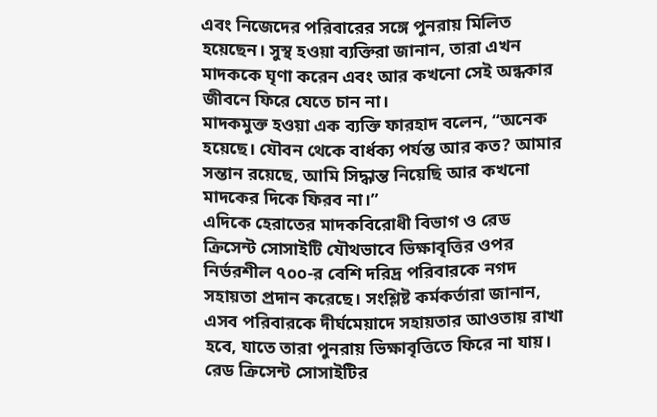এবং নিজেদের পরিবারের সঙ্গে পুনরায় মিলিত হয়েছেন। সুস্থ হওয়া ব্যক্তিরা জানান, তারা এখন মাদককে ঘৃণা করেন এবং আর কখনো সেই অন্ধকার জীবনে ফিরে যেতে চান না।
মাদকমুক্ত হওয়া এক ব্যক্তি ফারহাদ বলেন, “অনেক হয়েছে। যৌবন থেকে বার্ধক্য পর্যন্ত আর কত? আমার সন্তান রয়েছে, আমি সিদ্ধান্ত নিয়েছি আর কখনো মাদকের দিকে ফিরব না।”
এদিকে হেরাতের মাদকবিরোধী বিভাগ ও রেড ক্রিসেন্ট সোসাইটি যৌথভাবে ভিক্ষাবৃত্তির ওপর নির্ভরশীল ৭০০-র বেশি দরিদ্র পরিবারকে নগদ সহায়তা প্রদান করেছে। সংশ্লিষ্ট কর্মকর্তারা জানান, এসব পরিবারকে দীর্ঘমেয়াদে সহায়তার আওতায় রাখা হবে, যাতে তারা পুনরায় ভিক্ষাবৃত্তিতে ফিরে না যায়।
রেড ক্রিসেন্ট সোসাইটির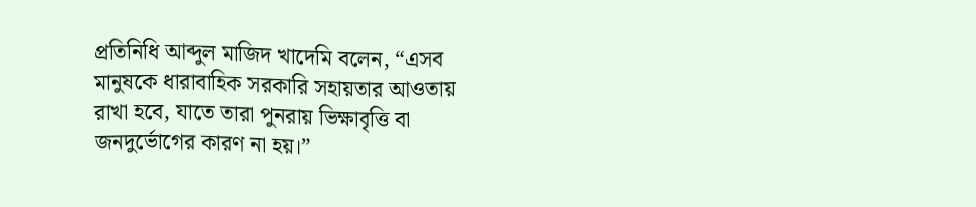প্রতিনিধি আব্দুল মাজিদ খাদেমি বলেন, “এসব মানুষকে ধারাবাহিক সরকারি সহায়তার আওতায় রাখা হবে, যাতে তারা পুনরায় ভিক্ষাবৃত্তি বা জনদুর্ভোগের কারণ না হয়।”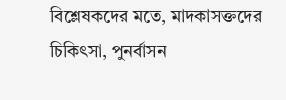বিশ্লেষকদের মতে, মাদকাসক্তদের চিকিৎসা, পুনর্বাসন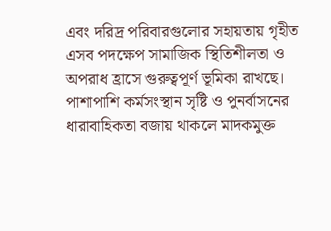এবং দরিদ্র পরিবারগুলোর সহায়তায় গৃহীত এসব পদক্ষেপ সামাজিক স্থিতিশীলতা ও অপরাধ হ্রাসে গুরুত্বপূর্ণ ভূমিকা রাখছে। পাশাপাশি কর্মসংস্থান সৃষ্টি ও পুনর্বাসনের ধারাবাহিকতা বজায় থাকলে মাদকমুক্ত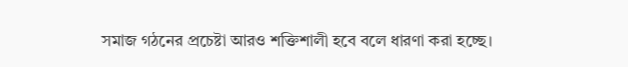সমাজ গঠনের প্রচেষ্টা আরও শক্তিশালী হবে বলে ধারণা করা হচ্ছে।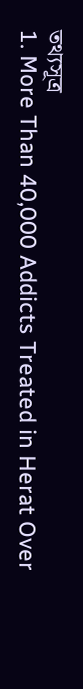তথ্যসূত্র
1. More Than 40,000 Addicts Treated in Herat Over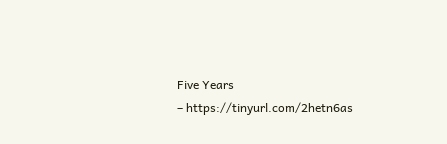Five Years
– https://tinyurl.com/2hetn6as